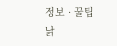정보 · 꿀팁
낡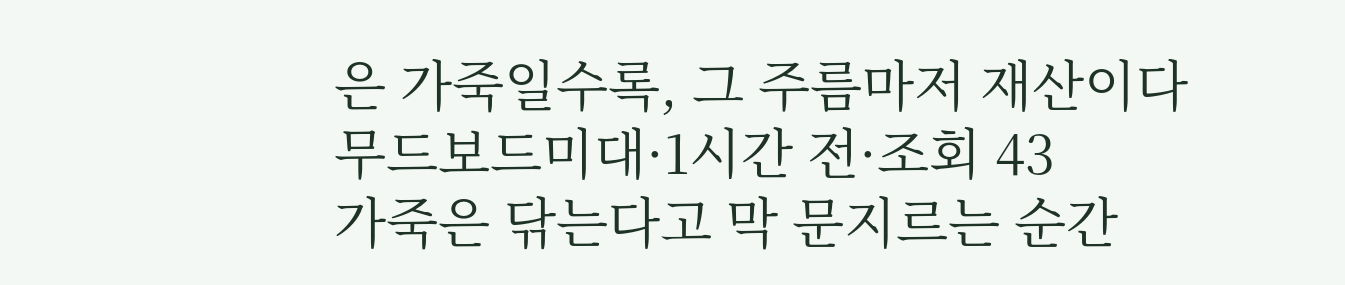은 가죽일수록, 그 주름마저 재산이다
무드보드미대·1시간 전·조회 43
가죽은 닦는다고 막 문지르는 순간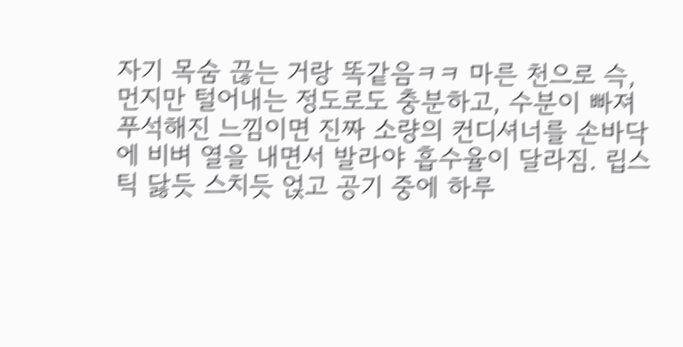자기 목숨 끊는 거랑 똑같음ㅋㅋ 마른 천으로 슥, 먼지만 털어내는 정도로도 충분하고, 수분이 빠져 푸석해진 느낌이면 진짜 소량의 컨디셔너를 손바닥에 비벼 열을 내면서 발라야 흡수율이 달라짐. 립스틱 닳듯 스치듯 얹고 공기 중에 하루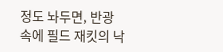정도 놔두면, 반광 속에 필드 재킷의 낙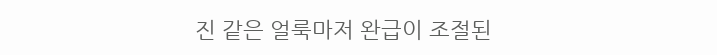진 같은 얼룩마저 완급이 조절된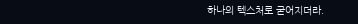하나의 텍스처로 굳어지더라.